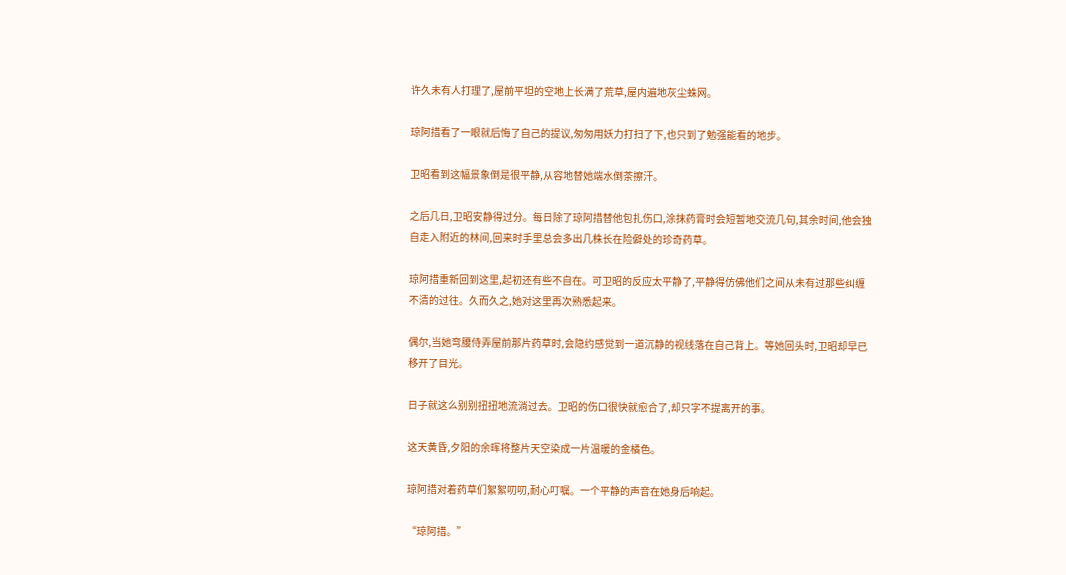许久未有人打理了,屋前平坦的空地上长满了荒草,屋内遍地灰尘蛛网。

琼阿措看了一眼就后悔了自己的提议,匆匆用妖力打扫了下,也只到了勉强能看的地步。

卫昭看到这幅景象倒是很平静,从容地替她端水倒茶擦汗。

之后几日,卫昭安静得过分。每日除了琼阿措替他包扎伤口,涂抹药膏时会短暂地交流几句,其余时间,他会独自走入附近的林间,回来时手里总会多出几株长在险僻处的珍奇药草。

琼阿措重新回到这里,起初还有些不自在。可卫昭的反应太平静了,平静得仿佛他们之间从未有过那些纠缠不清的过往。久而久之,她对这里再次熟悉起来。

偶尔,当她弯腰侍弄屋前那片药草时,会隐约感觉到一道沉静的视线落在自己背上。等她回头时,卫昭却早已移开了目光。

日子就这么别别扭扭地流淌过去。卫昭的伤口很快就愈合了,却只字不提离开的事。

这天黄昏,夕阳的余晖将整片天空染成一片温暖的金橘色。

琼阿措对着药草们絮絮叨叨,耐心叮嘱。一个平静的声音在她身后响起。

“琼阿措。”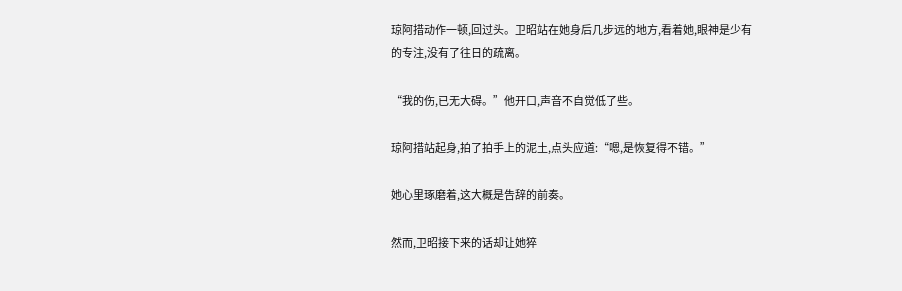琼阿措动作一顿,回过头。卫昭站在她身后几步远的地方,看着她,眼神是少有的专注,没有了往日的疏离。

“我的伤,已无大碍。”他开口,声音不自觉低了些。

琼阿措站起身,拍了拍手上的泥土,点头应道:“嗯,是恢复得不错。”

她心里琢磨着,这大概是告辞的前奏。

然而,卫昭接下来的话却让她猝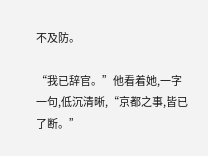不及防。

“我已辞官。”他看着她,一字一句,低沉清晰,“京都之事,皆已了断。”